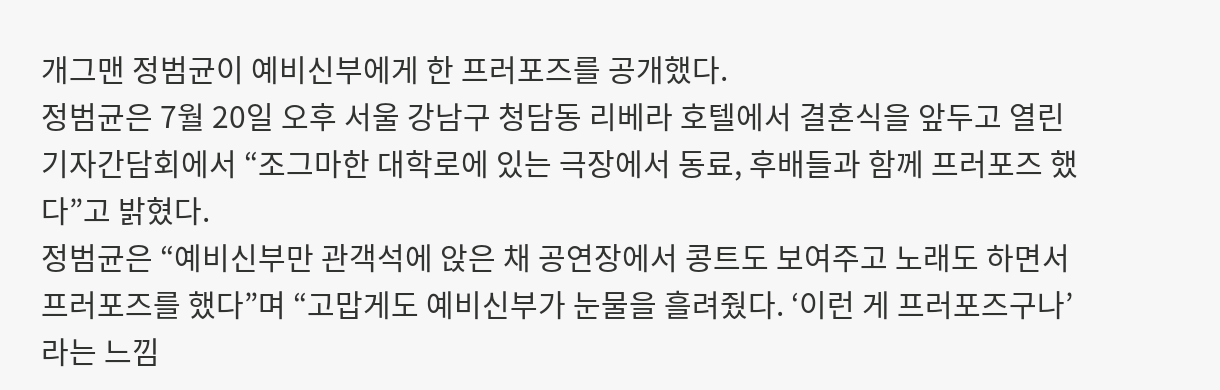개그맨 정범균이 예비신부에게 한 프러포즈를 공개했다.
정범균은 7월 20일 오후 서울 강남구 청담동 리베라 호텔에서 결혼식을 앞두고 열린 기자간담회에서 “조그마한 대학로에 있는 극장에서 동료, 후배들과 함께 프러포즈 했다”고 밝혔다.
정범균은 “예비신부만 관객석에 앉은 채 공연장에서 콩트도 보여주고 노래도 하면서 프러포즈를 했다”며 “고맙게도 예비신부가 눈물을 흘려줬다. ‘이런 게 프러포즈구나’라는 느낌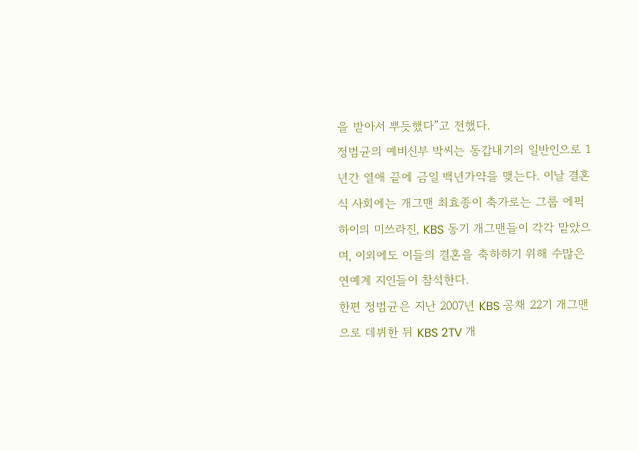을 받아서 뿌듯했다”고 전했다.
정범균의 예비신부 박씨는 동갑내기의 일반인으로 1년간 열애 끝에 금일 백년가약을 맺는다. 이날 결혼식 사회에는 개그맨 최효종이 축가로는 그룹 에픽하이의 미쓰라진, KBS 동기 개그맨들이 각각 맡았으며, 이외에도 이들의 결혼을 축하하기 위해 수많은 연예계 지인들이 참석한다.
한편 정범균은 지난 2007년 KBS 공채 22기 개그맨으로 데뷔한 뒤 KBS 2TV 개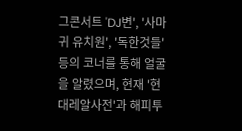그콘서트 'DJ변', '사마귀 유치원', '독한것들' 등의 코너를 통해 얼굴을 알렸으며, 현재 '현대레알사전'과 해피투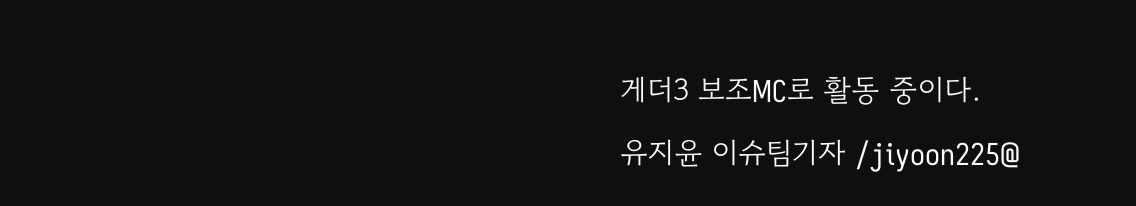게더3 보조MC로 활동 중이다.
유지윤 이슈팀기자 /jiyoon225@